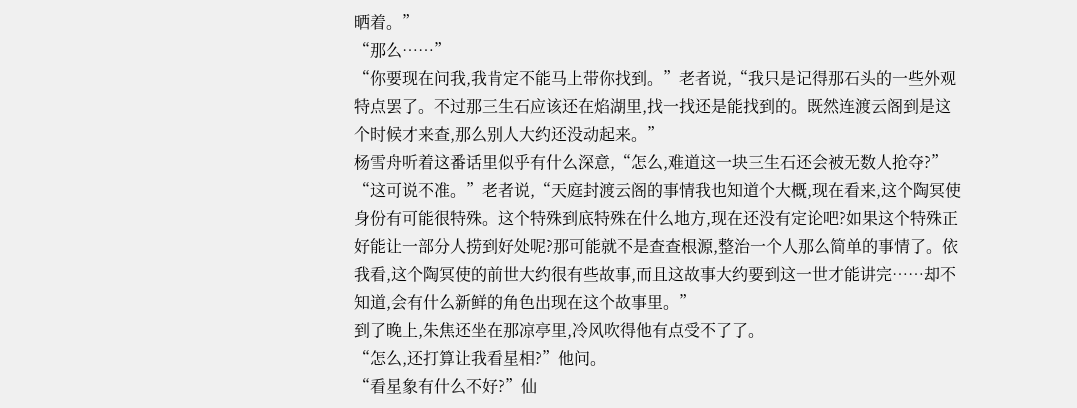晒着。”
“那么……”
“你要现在问我,我肯定不能马上带你找到。”老者说,“我只是记得那石头的一些外观特点罢了。不过那三生石应该还在焰湖里,找一找还是能找到的。既然连渡云阁到是这个时候才来查,那么别人大约还没动起来。”
杨雪舟听着这番话里似乎有什么深意,“怎么,难道这一块三生石还会被无数人抢夺?”
“这可说不准。”老者说,“天庭封渡云阁的事情我也知道个大概,现在看来,这个陶冥使身份有可能很特殊。这个特殊到底特殊在什么地方,现在还没有定论吧?如果这个特殊正好能让一部分人捞到好处呢?那可能就不是查查根源,整治一个人那么简单的事情了。依我看,这个陶冥使的前世大约很有些故事,而且这故事大约要到这一世才能讲完……却不知道,会有什么新鲜的角色出现在这个故事里。”
到了晚上,朱焦还坐在那凉亭里,冷风吹得他有点受不了了。
“怎么,还打算让我看星相?”他问。
“看星象有什么不好?”仙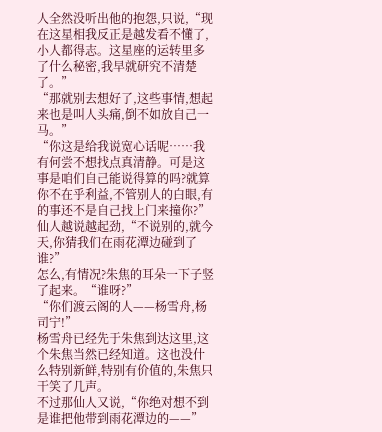人全然没听出他的抱怨,只说,“现在这星相我反正是越发看不懂了,小人都得志。这星座的运转里多了什么秘密,我早就研究不清楚了。”
“那就别去想好了,这些事情,想起来也是叫人头痛,倒不如放自己一马。”
“你这是给我说宽心话呢……我有何尝不想找点真清静。可是这事是咱们自己能说得算的吗?就算你不在乎利益,不管别人的白眼,有的事还不是自己找上门来撞你?”仙人越说越起劲,“不说别的,就今天,你猜我们在雨花潭边碰到了谁?”
怎么,有情况?朱焦的耳朵一下子竖了起来。“谁呀?”
“你们渡云阁的人——杨雪舟,杨司宁!”
杨雪舟已经先于朱焦到达这里,这个朱焦当然已经知道。这也没什么特别新鲜,特别有价值的,朱焦只干笑了几声。
不过那仙人又说,“你绝对想不到是谁把他带到雨花潭边的——”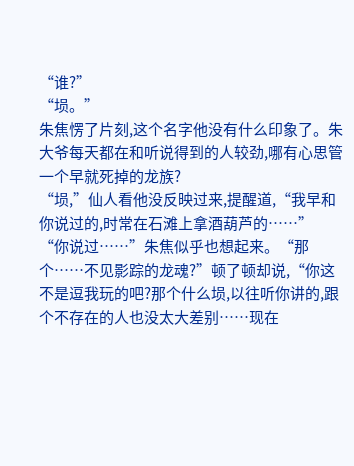“谁?”
“埙。”
朱焦愣了片刻,这个名字他没有什么印象了。朱大爷每天都在和听说得到的人较劲,哪有心思管一个早就死掉的龙族?
“埙,”仙人看他没反映过来,提醒道,“我早和你说过的,时常在石滩上拿酒葫芦的……”
“你说过……”朱焦似乎也想起来。“那个……不见影踪的龙魂?”顿了顿却说,“你这不是逗我玩的吧?那个什么埙,以往听你讲的,跟个不存在的人也没太大差别……现在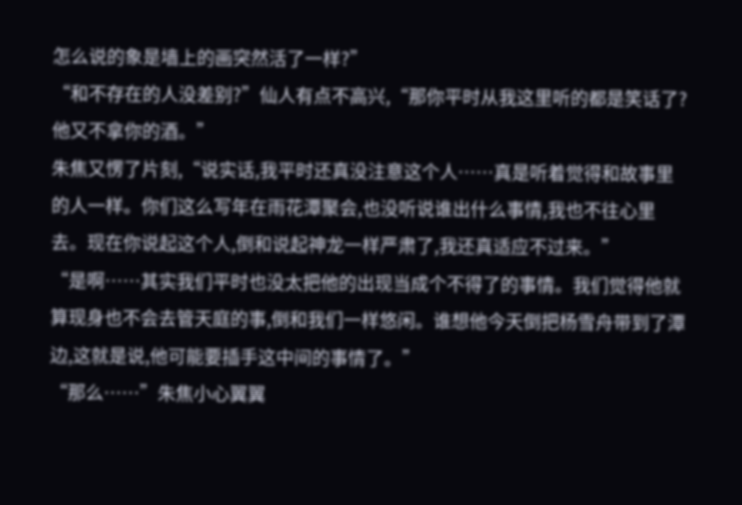怎么说的象是墙上的画突然活了一样?”
“和不存在的人没差别?”仙人有点不高兴,“那你平时从我这里听的都是笑话了?他又不拿你的酒。”
朱焦又愣了片刻,“说实话,我平时还真没注意这个人……真是听着觉得和故事里的人一样。你们这么写年在雨花潭聚会,也没听说谁出什么事情,我也不往心里去。现在你说起这个人,倒和说起神龙一样严肃了,我还真适应不过来。”
“是啊……其实我们平时也没太把他的出现当成个不得了的事情。我们觉得他就算现身也不会去管天庭的事,倒和我们一样悠闲。谁想他今天倒把杨雪舟带到了潭边,这就是说,他可能要插手这中间的事情了。”
“那么……”朱焦小心翼翼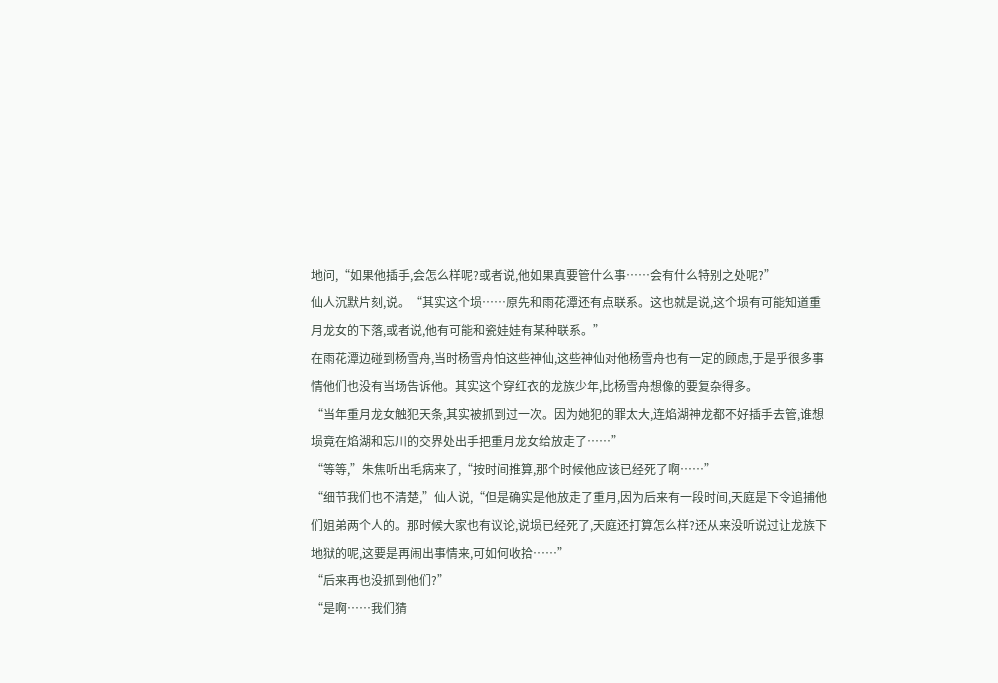地问,“如果他插手,会怎么样呢?或者说,他如果真要管什么事……会有什么特别之处呢?”
仙人沉默片刻,说。“其实这个埙……原先和雨花潭还有点联系。这也就是说,这个埙有可能知道重月龙女的下落,或者说,他有可能和瓷娃娃有某种联系。”
在雨花潭边碰到杨雪舟,当时杨雪舟怕这些神仙,这些神仙对他杨雪舟也有一定的顾虑,于是乎很多事情他们也没有当场告诉他。其实这个穿红衣的龙族少年,比杨雪舟想像的要复杂得多。
“当年重月龙女触犯天条,其实被抓到过一次。因为她犯的罪太大,连焰湖神龙都不好插手去管,谁想埙竟在焰湖和忘川的交界处出手把重月龙女给放走了……”
“等等,”朱焦听出毛病来了,“按时间推算,那个时候他应该已经死了啊……”
“细节我们也不清楚,”仙人说,“但是确实是他放走了重月,因为后来有一段时间,天庭是下令追捕他们姐弟两个人的。那时候大家也有议论,说埙已经死了,天庭还打算怎么样?还从来没听说过让龙族下地狱的呢,这要是再闹出事情来,可如何收拾……”
“后来再也没抓到他们?”
“是啊……我们猜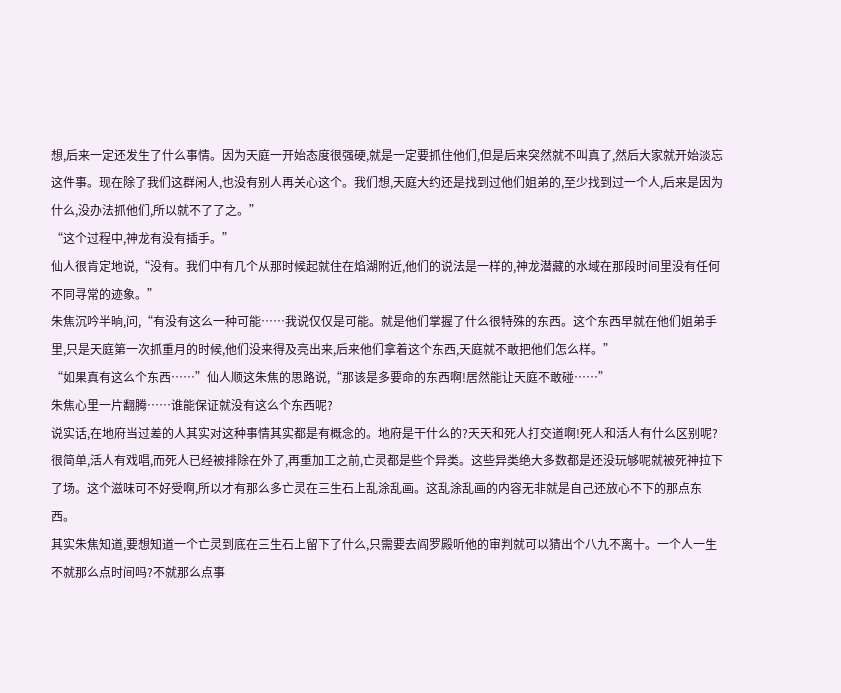想,后来一定还发生了什么事情。因为天庭一开始态度很强硬,就是一定要抓住他们,但是后来突然就不叫真了,然后大家就开始淡忘这件事。现在除了我们这群闲人,也没有别人再关心这个。我们想,天庭大约还是找到过他们姐弟的,至少找到过一个人,后来是因为什么,没办法抓他们,所以就不了了之。”
“这个过程中,神龙有没有插手。”
仙人很肯定地说,“没有。我们中有几个从那时候起就住在焰湖附近,他们的说法是一样的,神龙潜藏的水域在那段时间里没有任何不同寻常的迹象。”
朱焦沉吟半晌,问,“有没有这么一种可能……我说仅仅是可能。就是他们掌握了什么很特殊的东西。这个东西早就在他们姐弟手里,只是天庭第一次抓重月的时候,他们没来得及亮出来,后来他们拿着这个东西,天庭就不敢把他们怎么样。”
“如果真有这么个东西……”仙人顺这朱焦的思路说,“那该是多要命的东西啊!居然能让天庭不敢碰……”
朱焦心里一片翻腾……谁能保证就没有这么个东西呢?
说实话,在地府当过差的人其实对这种事情其实都是有概念的。地府是干什么的?天天和死人打交道啊!死人和活人有什么区别呢?很简单,活人有戏唱,而死人已经被排除在外了,再重加工之前,亡灵都是些个异类。这些异类绝大多数都是还没玩够呢就被死神拉下了场。这个滋味可不好受啊,所以才有那么多亡灵在三生石上乱涂乱画。这乱涂乱画的内容无非就是自己还放心不下的那点东西。
其实朱焦知道,要想知道一个亡灵到底在三生石上留下了什么,只需要去阎罗殿听他的审判就可以猜出个八九不离十。一个人一生不就那么点时间吗?不就那么点事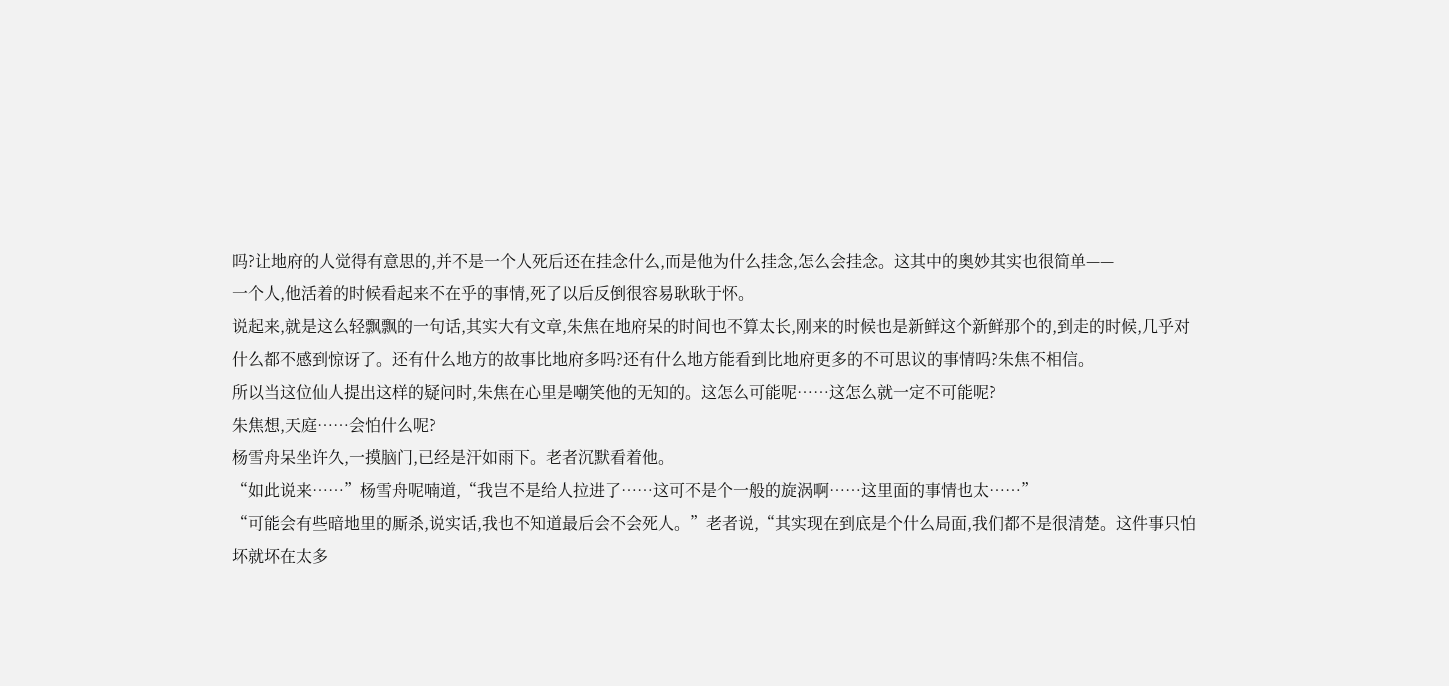吗?让地府的人觉得有意思的,并不是一个人死后还在挂念什么,而是他为什么挂念,怎么会挂念。这其中的奥妙其实也很简单——
一个人,他活着的时候看起来不在乎的事情,死了以后反倒很容易耿耿于怀。
说起来,就是这么轻飘飘的一句话,其实大有文章,朱焦在地府呆的时间也不算太长,刚来的时候也是新鲜这个新鲜那个的,到走的时候,几乎对什么都不感到惊讶了。还有什么地方的故事比地府多吗?还有什么地方能看到比地府更多的不可思议的事情吗?朱焦不相信。
所以当这位仙人提出这样的疑问时,朱焦在心里是嘲笑他的无知的。这怎么可能呢……这怎么就一定不可能呢?
朱焦想,天庭……会怕什么呢?
杨雪舟呆坐许久,一摸脑门,已经是汗如雨下。老者沉默看着他。
“如此说来……”杨雪舟呢喃道,“我岂不是给人拉进了……这可不是个一般的旋涡啊……这里面的事情也太……”
“可能会有些暗地里的厮杀,说实话,我也不知道最后会不会死人。”老者说,“其实现在到底是个什么局面,我们都不是很清楚。这件事只怕坏就坏在太多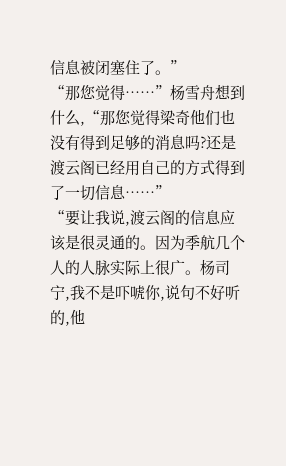信息被闭塞住了。”
“那您觉得……”杨雪舟想到什么,“那您觉得梁奇他们也没有得到足够的消息吗?还是渡云阁已经用自己的方式得到了一切信息……”
“要让我说,渡云阁的信息应该是很灵通的。因为季航几个人的人脉实际上很广。杨司宁,我不是吓唬你,说句不好听的,他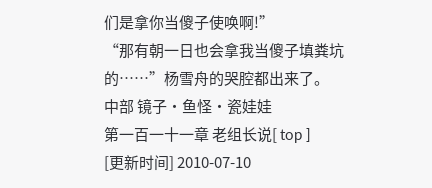们是拿你当傻子使唤啊!”
“那有朝一日也会拿我当傻子填粪坑的……”杨雪舟的哭腔都出来了。
中部 镜子·鱼怪·瓷娃娃
第一百一十一章 老组长说[ top ]
[更新时间] 2010-07-10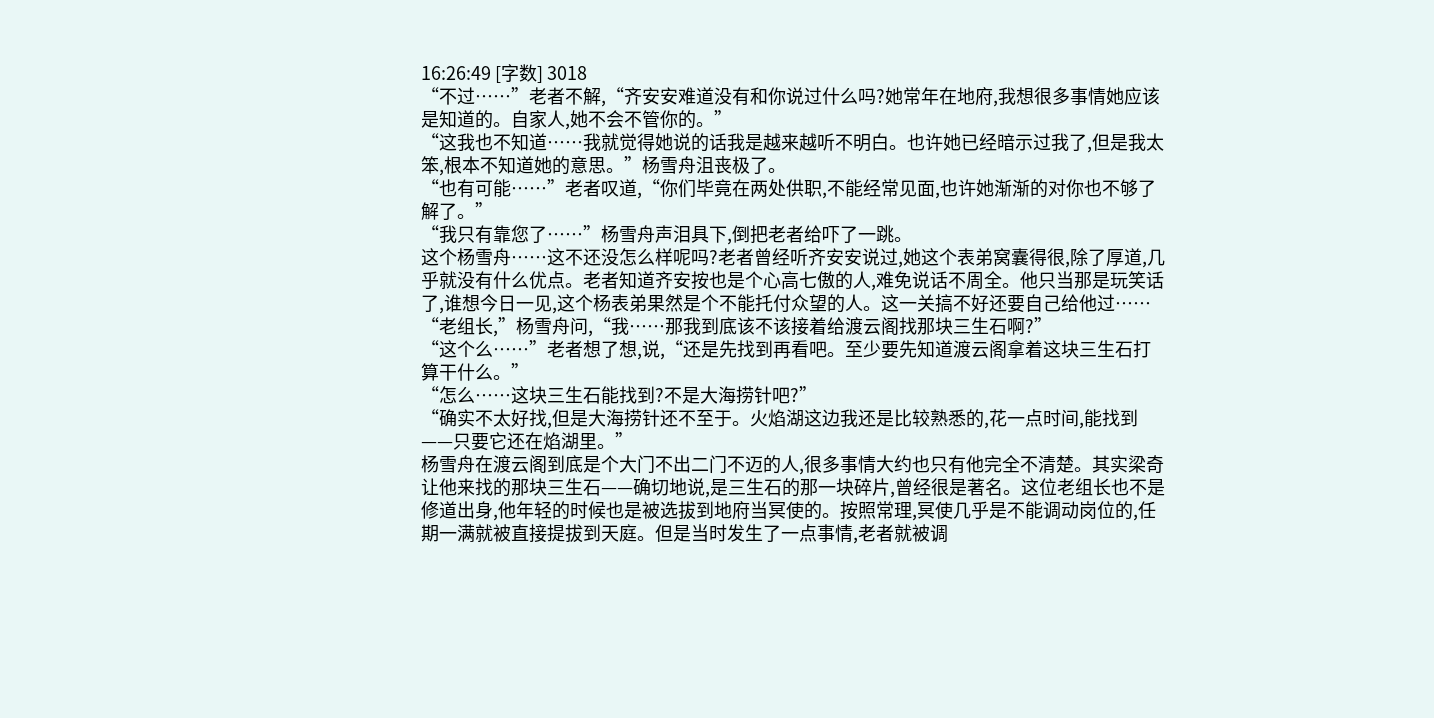16:26:49 [字数] 3018
“不过……”老者不解,“齐安安难道没有和你说过什么吗?她常年在地府,我想很多事情她应该是知道的。自家人,她不会不管你的。”
“这我也不知道……我就觉得她说的话我是越来越听不明白。也许她已经暗示过我了,但是我太笨,根本不知道她的意思。”杨雪舟沮丧极了。
“也有可能……”老者叹道,“你们毕竟在两处供职,不能经常见面,也许她渐渐的对你也不够了解了。”
“我只有靠您了……”杨雪舟声泪具下,倒把老者给吓了一跳。
这个杨雪舟……这不还没怎么样呢吗?老者曾经听齐安安说过,她这个表弟窝囊得很,除了厚道,几乎就没有什么优点。老者知道齐安按也是个心高七傲的人,难免说话不周全。他只当那是玩笑话了,谁想今日一见,这个杨表弟果然是个不能托付众望的人。这一关搞不好还要自己给他过……
“老组长,”杨雪舟问,“我……那我到底该不该接着给渡云阁找那块三生石啊?”
“这个么……”老者想了想,说,“还是先找到再看吧。至少要先知道渡云阁拿着这块三生石打算干什么。”
“怎么……这块三生石能找到?不是大海捞针吧?”
“确实不太好找,但是大海捞针还不至于。火焰湖这边我还是比较熟悉的,花一点时间,能找到——只要它还在焰湖里。”
杨雪舟在渡云阁到底是个大门不出二门不迈的人,很多事情大约也只有他完全不清楚。其实梁奇让他来找的那块三生石——确切地说,是三生石的那一块碎片,曾经很是著名。这位老组长也不是修道出身,他年轻的时候也是被选拔到地府当冥使的。按照常理,冥使几乎是不能调动岗位的,任期一满就被直接提拔到天庭。但是当时发生了一点事情,老者就被调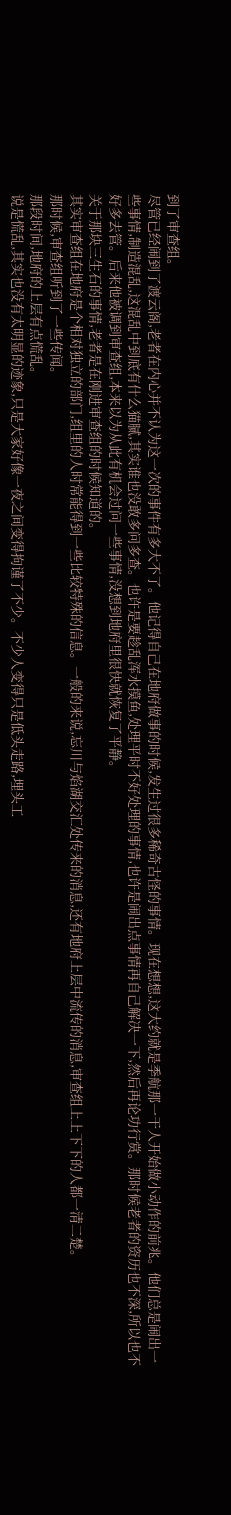到了审查组。
尽管已经闹到了渡云阁,老者在内心并不认为这一次的事件有多大不了。他记得自己在地府做事的时候,发生过很多稀奇古怪的事情。现在想想,这大约就是季航那一干人开始做小动作的前兆。他们总是闹出一些事情,制造混乱,这混乱中到底有什么猫腻,其实谁也没敢多问多查。也许是要趁乱浑水摸鱼,处理平时不好处理的事情,也许是闹出点事情再自己解决一下,然后再论功行赏。那时候老者的资历也不深,所以也不好多去管。后来他被调到审查组,本来以为从此有机会过问一些事情,没想到地府里很快就恢复了平静。
关于那块三生石的事情,老者是在刚进审查组的时候知道的。
其实审查组在地府是个相对独立的部门,组里的人时常能得到一些比较特殊的信息。一般的来说,忘川与焰湖交汇处传来的消息,还有地府上层中流传的消息,审查组上上下下的人都一清二楚。
那时候,审查组听到了一些传闻。
那段时间,地府的上层有点慌乱。
说是慌乱,其实也没有太明显的迹象,只是大家好像一夜之间变得拘谨了不少。不少人变得只是低头走路,埋头工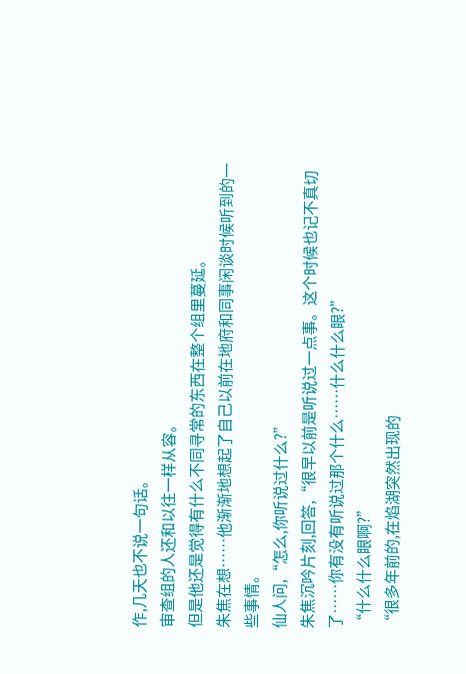作,几天也不说一句话。
审查组的人还和以往一样从容。
但是他还是觉得有什么不同寻常的东西在整个组里蔓延。
朱焦在想……他渐渐地想起了自己以前在地府和同事闲谈时候听到的一些事情。
仙人问,“怎么,你听说过什么?”
朱焦沉吟片刻,回答,“很早以前是听说过一点事。这个时候也记不真切了……你有没有听说过那个什么……什么什么眼?”
“什么什么眼啊?”
“很多年前的,在焰湖突然出现的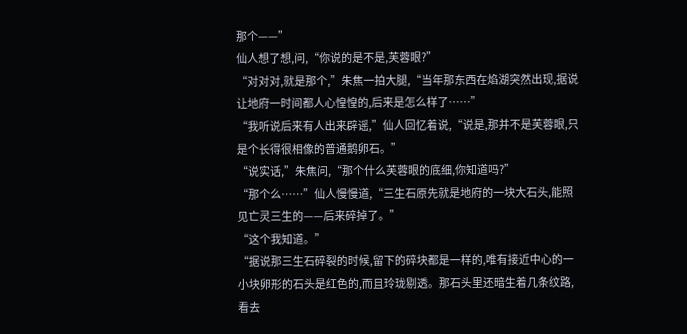那个——”
仙人想了想,问,“你说的是不是,芙蓉眼?”
“对对对,就是那个,”朱焦一拍大腿,“当年那东西在焰湖突然出现,据说让地府一时间都人心惶惶的,后来是怎么样了……”
“我听说后来有人出来辟谣,”仙人回忆着说,“说是,那并不是芙蓉眼,只是个长得很相像的普通鹅卵石。”
“说实话,”朱焦问,“那个什么芙蓉眼的底细,你知道吗?”
“那个么……”仙人慢慢道,“三生石原先就是地府的一块大石头,能照见亡灵三生的——后来碎掉了。”
“这个我知道。”
“据说那三生石碎裂的时候,留下的碎块都是一样的,唯有接近中心的一小块卵形的石头是红色的,而且玲珑剔透。那石头里还暗生着几条纹路,看去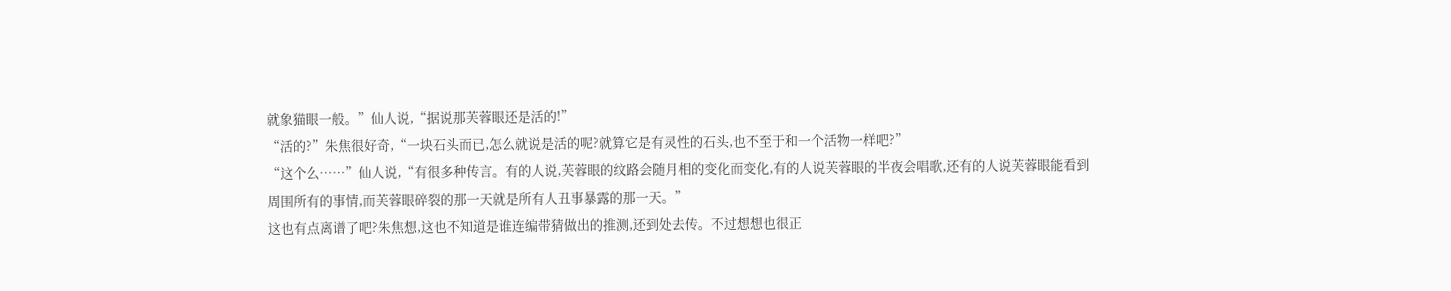就象猫眼一般。”仙人说,“据说那芙蓉眼还是活的!”
“活的?”朱焦很好奇,“一块石头而已,怎么就说是活的呢?就算它是有灵性的石头,也不至于和一个活物一样吧?”
“这个么……”仙人说,“有很多种传言。有的人说,芙蓉眼的纹路会随月相的变化而变化,有的人说芙蓉眼的半夜会唱歌,还有的人说芙蓉眼能看到周围所有的事情,而芙蓉眼碎裂的那一天就是所有人丑事暴露的那一天。”
这也有点离谱了吧?朱焦想,这也不知道是谁连编带猜做出的推测,还到处去传。不过想想也很正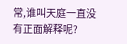常,谁叫天庭一直没有正面解释呢?